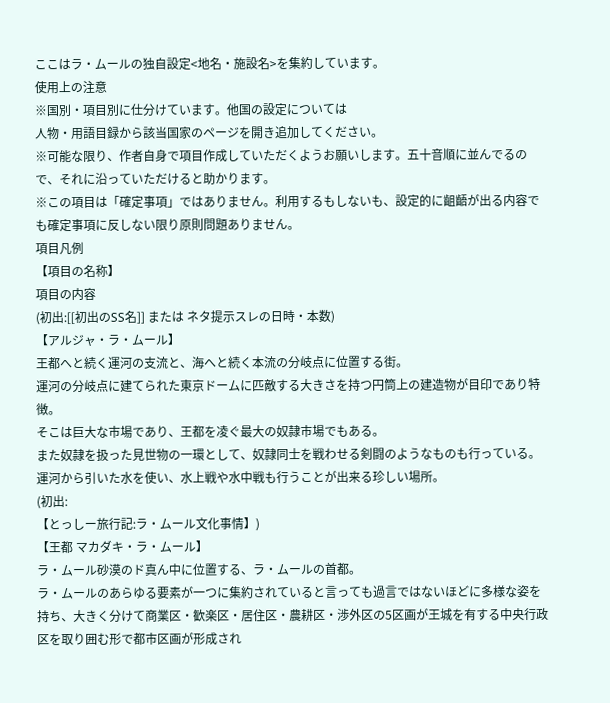ここはラ・ムールの独自設定<地名・施設名>を集約しています。
使用上の注意
※国別・項目別に仕分けています。他国の設定については
人物・用語目録から該当国家のページを開き追加してください。
※可能な限り、作者自身で項目作成していただくようお願いします。五十音順に並んでるので、それに沿っていただけると助かります。
※この項目は「確定事項」ではありません。利用するもしないも、設定的に齟齬が出る内容でも確定事項に反しない限り原則問題ありません。
項目凡例
【項目の名称】
項目の内容
(初出:[[初出のSS名]] または ネタ提示スレの日時・本数)
【アルジャ・ラ・ムール】
王都へと続く運河の支流と、海へと続く本流の分岐点に位置する街。
運河の分岐点に建てられた東京ドームに匹敵する大きさを持つ円筒上の建造物が目印であり特徴。
そこは巨大な市場であり、王都を凌ぐ最大の奴隷市場でもある。
また奴隷を扱った見世物の一環として、奴隷同士を戦わせる剣闘のようなものも行っている。
運河から引いた水を使い、水上戦や水中戦も行うことが出来る珍しい場所。
(初出:
【とっしー旅行記:ラ・ムール文化事情】)
【王都 マカダキ・ラ・ムール】
ラ・ムール砂漠のド真ん中に位置する、ラ・ムールの首都。
ラ・ムールのあらゆる要素が一つに集約されていると言っても過言ではないほどに多様な姿を持ち、大きく分けて商業区・歓楽区・居住区・農耕区・渉外区の5区画が王城を有する中央行政区を取り囲む形で都市区画が形成され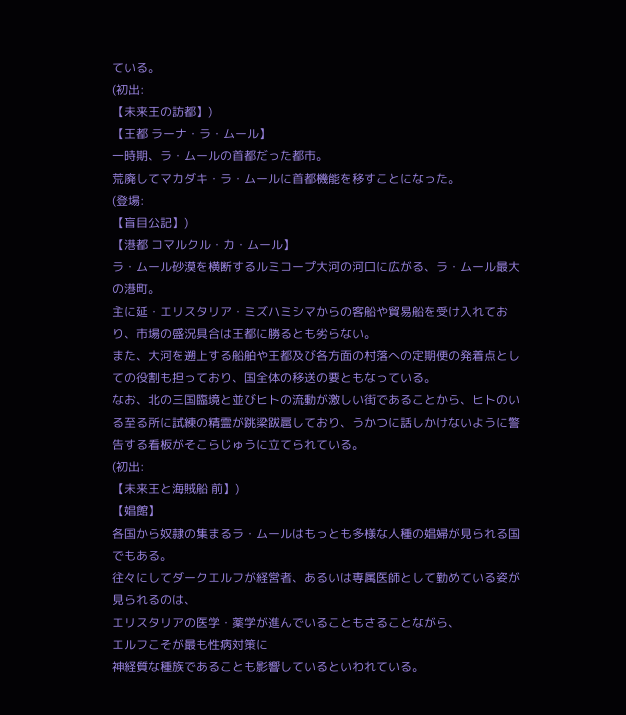ている。
(初出:
【未来王の訪都】)
【王都 ラーナ・ラ・ムール】
一時期、ラ・ムールの首都だった都市。
荒廃してマカダキ・ラ・ムールに首都機能を移すことになった。
(登場:
【盲目公記】)
【港都 コマルクル・カ・ムール】
ラ・ムール砂漠を横断するルミコープ大河の河口に広がる、ラ・ムール最大の港町。
主に延・エリスタリア・ミズハミシマからの客船や貿易船を受け入れており、市場の盛況具合は王都に勝るとも劣らない。
また、大河を遡上する船舶や王都及び各方面の村落への定期便の発着点としての役割も担っており、国全体の移送の要ともなっている。
なお、北の三国臨境と並びヒトの流動が激しい街であることから、ヒトのいる至る所に試練の精霊が跳梁跋扈しており、うかつに話しかけないように警告する看板がそこらじゅうに立てられている。
(初出:
【未来王と海賊船 前】)
【娼館】
各国から奴隷の集まるラ・ムールはもっとも多様な人種の娼婦が見られる国でもある。
往々にしてダークエルフが経営者、あるいは専属医師として勤めている姿が見られるのは、
エリスタリアの医学・薬学が進んでいることもさることながら、
エルフこそが最も性病対策に
神経質な種族であることも影響しているといわれている。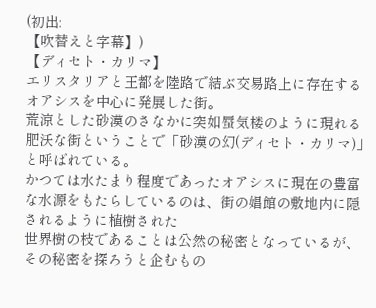(初出:
【吹替えと字幕】)
【ディセト・カリマ】
エリスタリアと王都を陸路で結ぶ交易路上に存在するオアシスを中心に発展した街。
荒涼とした砂漠のさなかに突如蜃気楼のように現れる肥沃な街ということで「砂漠の幻(ディセト・カリマ)」と呼ばれている。
かつては水たまり程度であったオアシスに現在の豊富な水源をもたらしているのは、街の娼館の敷地内に隠されるように植樹された
世界樹の枝であることは公然の秘密となっているが、その秘密を探ろうと企むもの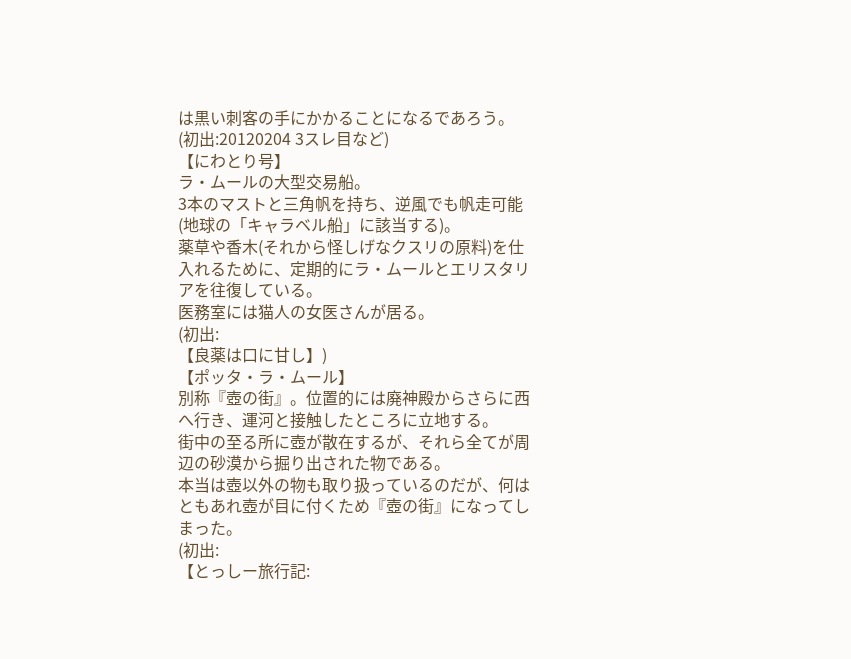は黒い刺客の手にかかることになるであろう。
(初出:20120204 3スレ目など)
【にわとり号】
ラ・ムールの大型交易船。
3本のマストと三角帆を持ち、逆風でも帆走可能(地球の「キャラベル船」に該当する)。
薬草や香木(それから怪しげなクスリの原料)を仕入れるために、定期的にラ・ムールとエリスタリアを往復している。
医務室には猫人の女医さんが居る。
(初出:
【良薬は口に甘し】)
【ポッタ・ラ・ムール】
別称『壺の街』。位置的には廃神殿からさらに西へ行き、運河と接触したところに立地する。
街中の至る所に壺が散在するが、それら全てが周辺の砂漠から掘り出された物である。
本当は壺以外の物も取り扱っているのだが、何はともあれ壺が目に付くため『壺の街』になってしまった。
(初出:
【とっしー旅行記: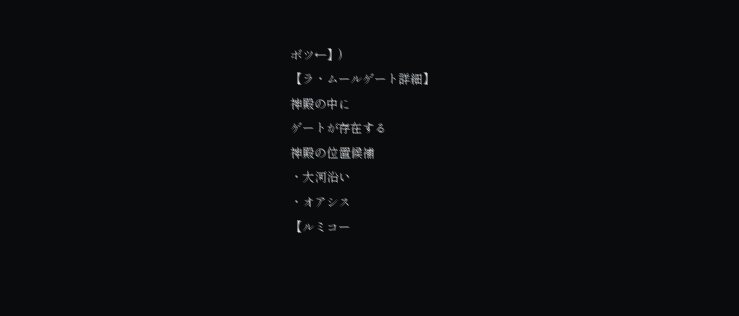ボツ←】)
【ラ・ムールゲート詳細】
神殿の中に
ゲートが存在する
神殿の位置候補
・大河沿い
・オアシス
【ルミコー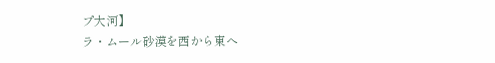プ大河】
ラ・ムール砂漠を西から東へ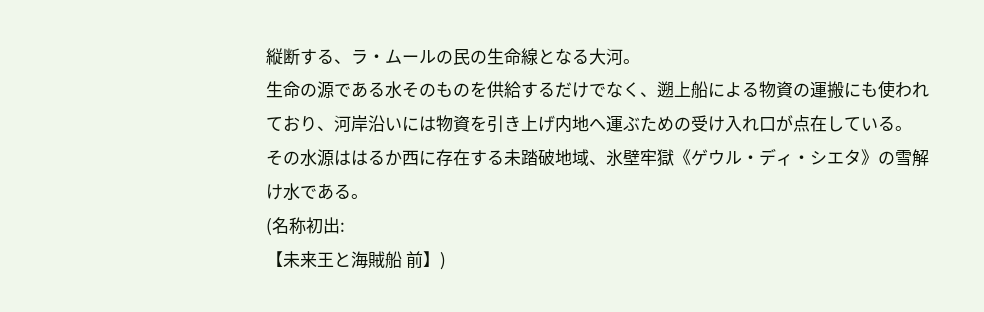縦断する、ラ・ムールの民の生命線となる大河。
生命の源である水そのものを供給するだけでなく、遡上船による物資の運搬にも使われており、河岸沿いには物資を引き上げ内地へ運ぶための受け入れ口が点在している。
その水源ははるか西に存在する未踏破地域、氷壁牢獄《ゲウル・ディ・シエタ》の雪解け水である。
(名称初出:
【未来王と海賊船 前】)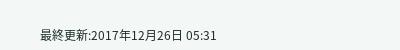最終更新:2017年12月26日 05:31